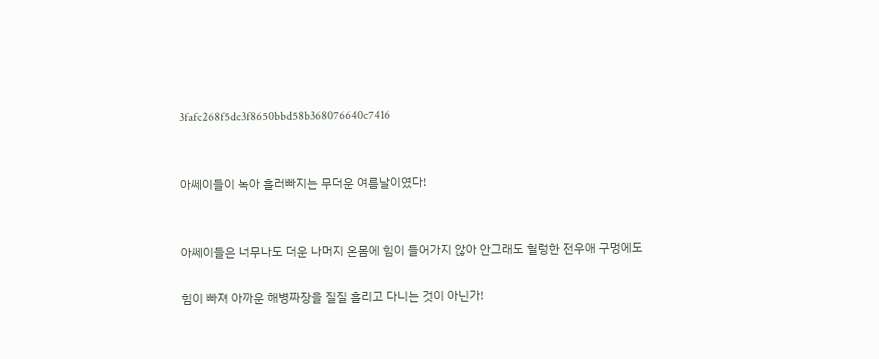3fafc268f5dc3f8650bbd58b368076640c7416


아쎄이들이 녹아 흘러빠지는 무더운 여름날이였다!


아쎄이들은 너무나도 더운 나머지 온몸에 힘이 들어가지 않아 안그래도 헐렁한 전우애 구멍에도

힘이 빠져 아까운 해병짜장을 질질 흘리고 다니는 것이 아닌가!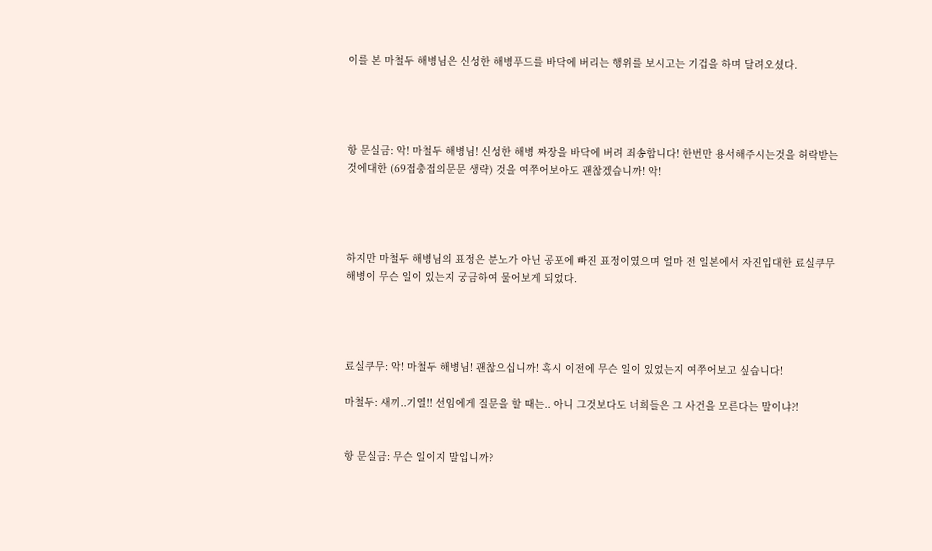이를 본 마철두 해병님은 신성한 해병푸드를 바닥에 버리는 행위를 보시고는 기겁을 하며 달려오셨다.




항 문실금: 악! 마철두 해병님! 신성한 해병 짜장을 바닥에 버려 죄송합니다! 한번만 용서해주시는것을 허락받는 것에대한 (69접충접의문문 생략) 것을 여쭈어보아도 괜찮겠습니까! 악!




하지만 마철두 해병님의 표정은 분노가 아닌 공포에 빠진 표정이였으며 얼마 전 일본에서 자진입대한 료실쿠무 해병이 무슨 일이 있는지 궁금하여 물어보게 되었다.




료실쿠무: 악! 마철두 해병님! 괜찮으십니까! 혹시 이전에 무슨 일이 있었는지 여쭈어보고 싶습니다!

마철두: 새끼..기열!! 선임에게 질문을 할 때는.. 아니 그것보다도 너희들은 그 사건을 모른다는 말이냐?!


항 문실금: 무슨 일이지 말입니까?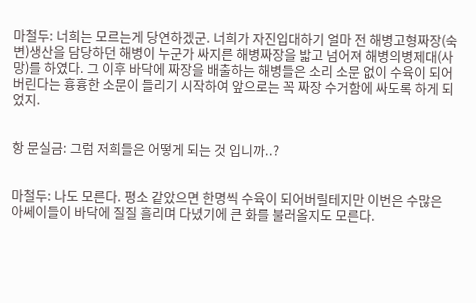마철두: 너희는 모르는게 당연하겠군. 너희가 자진입대하기 얼마 전 해병고형짜장(숙변)생산을 담당하던 해병이 누군가 싸지른 해병짜장을 밟고 넘어져 해병의병제대(사망)를 하였다. 그 이후 바닥에 짜장을 배출하는 해병들은 소리 소문 없이 수육이 되어버린다는 흉흉한 소문이 들리기 시작하여 앞으로는 꼭 짜장 수거함에 싸도록 하게 되었지.


항 문실금: 그럼 저희들은 어떻게 되는 것 입니까..?


마철두: 나도 모른다. 평소 같았으면 한명씩 수육이 되어버릴테지만 이번은 수많은 아쎄이들이 바닥에 질질 흘리며 다녔기에 큰 화를 불러올지도 모른다.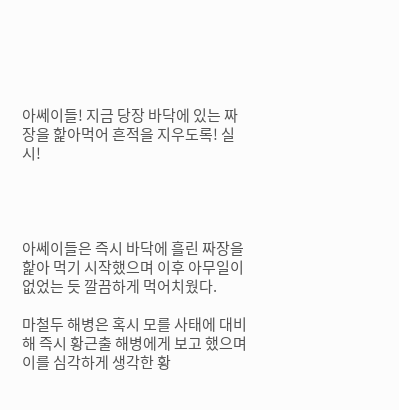아쎄이들! 지금 당장 바닥에 있는 짜장을 핥아먹어 흔적을 지우도록! 실시!




아쎄이들은 즉시 바닥에 흘린 짜장을 핥아 먹기 시작했으며 이후 아무일이 없었는 듯 깔끔하게 먹어치웠다.

마철두 해병은 혹시 모를 사태에 대비해 즉시 황근출 해병에게 보고 했으며 이를 심각하게 생각한 황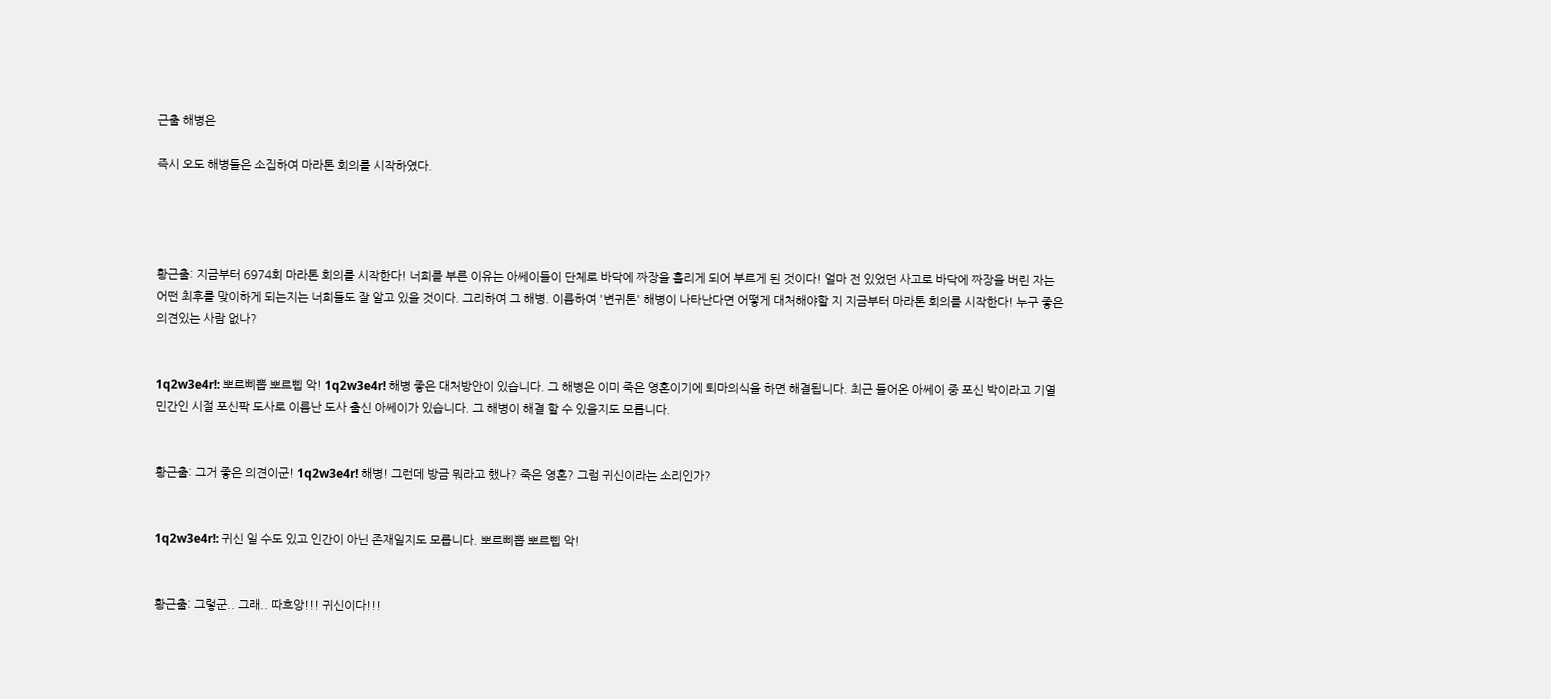근출 해병은

즉시 오도 해병들은 소집하여 마라톤 회의를 시작하였다.




황근출: 지금부터 6974회 마라톤 회의를 시작한다! 너희를 부른 이유는 아쎄이들이 단체로 바닥에 짜장을 흘리게 되어 부르게 된 것이다! 얼마 전 있었던 사고로 바닥에 짜장을 버린 자는 어떤 최후를 맞이하게 되는지는 너희들도 잘 알고 있을 것이다. 그리하여 그 해병. 이름하여 '변귀톤' 해병이 나타난다면 어떻게 대처해야할 지 지금부터 마라톤 회의를 시작한다! 누구 좋은 의견있는 사람 없나?


1q2w3e4r!: 뽀르삐뽑 뽀르삡 악! 1q2w3e4r! 해병 좋은 대처방안이 있습니다. 그 해병은 이미 죽은 영혼이기에 퇴마의식을 하면 해결됩니다. 최근 들어온 아쎄이 중 포신 박이라고 기열 민간인 시절 포신팍 도사로 이름난 도사 출신 아쎄이가 있습니다. 그 해병이 해결 할 수 있을지도 모릅니다.


황근출: 그거 좋은 의견이군! 1q2w3e4r! 해병! 그런데 방금 뭐라고 했나? 죽은 영혼? 그럼 귀신이라는 소리인가?


1q2w3e4r!: 귀신 일 수도 있고 인간이 아닌 존재일지도 모릅니다. 뽀르삐뽑 뽀르삡 악!


황근출: 그렇군.. 그래.. 따흐앙!!! 귀신이다!!!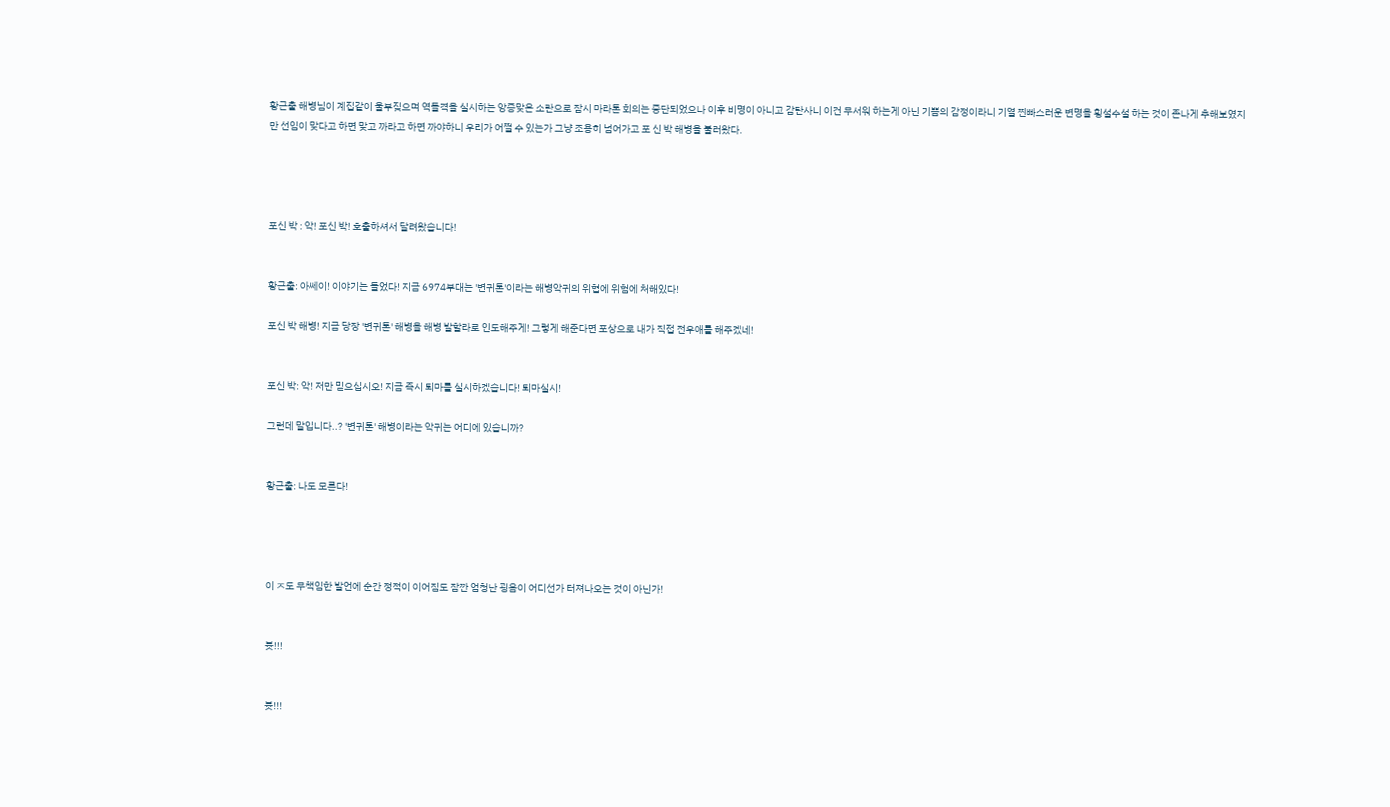황근출 해병님이 계집같이 울부짖으며 역돌격을 실시하는 앙증맞은 소란으로 잠시 마라톤 회의는 중단되었으나 이후 비명이 아니고 감탄사니 이건 무서워 하는게 아닌 기쁨의 감정이라니 기열 찐빠스러운 변명을 횡설수설 하는 것이 존나게 추해보였지만 선임이 맞다고 하면 맞고 까라고 하면 까야하니 우리가 어쩔 수 있는가 그냥 조용히 넘어가고 포 신 박 해병을 불러왔다.




포신 박 : 악! 포신 박! 호출하셔서 달려왔습니다!


황근출: 아쎄이! 이야기는 들었다! 지금 6974부대는 '변귀톤'이라는 해병악귀의 위협에 위험에 처해있다!

포신 박 해병! 지금 당장 '변귀톤' 해병을 해병 발할라로 인도해주게! 그렇게 해준다면 포상으로 내가 직접 전우애를 해주겠네!


포신 박: 악! 저만 믿으십시오! 지금 즉시 퇴마를 실시하겠습니다! 퇴마실시!

그런데 말입니다..? '변귀톤' 해병이라는 악귀는 어디에 있습니까?


황근출: 나도 모른다!




이 ㅈ도 무책임한 발언에 순간 정적이 이어짐도 잠깐 엄청난 굉음이 어디선가 터져나오는 것이 아닌가!


븃!!!


븃!!!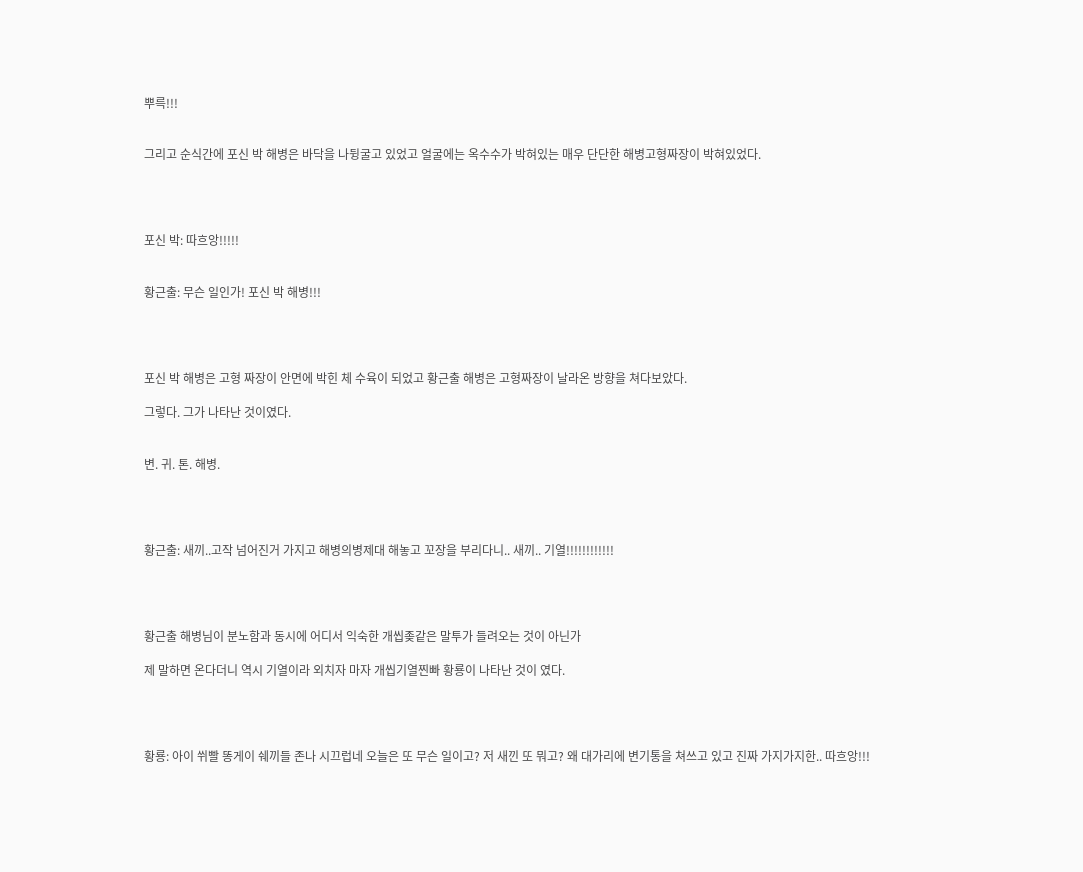뿌륵!!!


그리고 순식간에 포신 박 해병은 바닥을 나뒹굴고 있었고 얼굴에는 옥수수가 박혀있는 매우 단단한 해병고형짜장이 박혀있었다.




포신 박: 따흐앙!!!!!


황근출: 무슨 일인가! 포신 박 해병!!!




포신 박 해병은 고형 짜장이 안면에 박힌 체 수육이 되었고 황근출 해병은 고형짜장이 날라온 방향을 쳐다보았다.

그렇다. 그가 나타난 것이였다.


변. 귀. 톤. 해병.




황근출: 새끼..고작 넘어진거 가지고 해병의병제대 해놓고 꼬장을 부리다니.. 새끼.. 기열!!!!!!!!!!!!




황근출 해병님이 분노함과 동시에 어디서 익숙한 개씹좆같은 말투가 들려오는 것이 아닌가

제 말하면 온다더니 역시 기열이라 외치자 마자 개씹기열찐빠 황룡이 나타난 것이 였다.




황룡: 아이 쒸빨 똥게이 쉐끼들 존나 시끄럽네 오늘은 또 무슨 일이고? 저 새낀 또 뭐고? 왜 대가리에 변기통을 쳐쓰고 있고 진짜 가지가지한.. 따흐앙!!!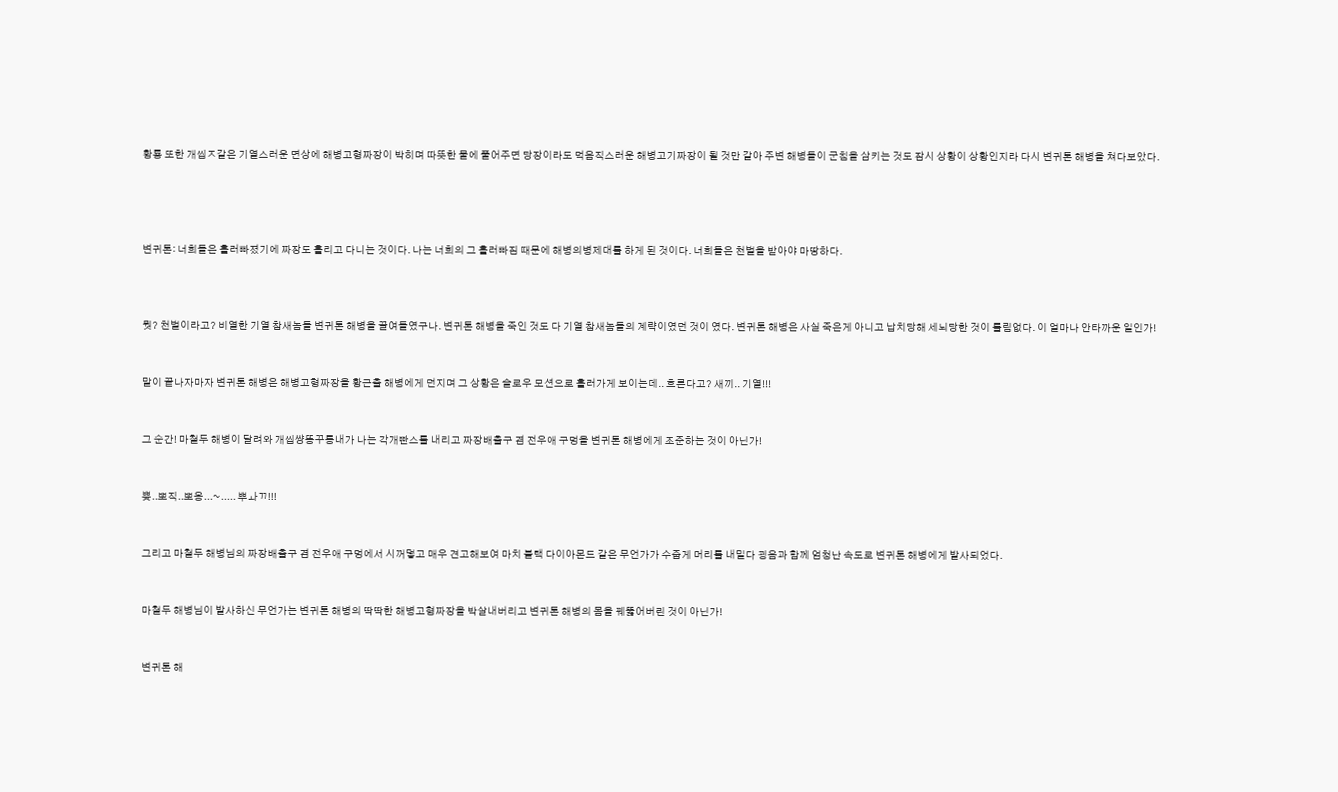황룡 또한 개씹ㅈ같은 기열스러운 면상에 해병고형짜장이 박히며 따뜻한 물에 풀어주면 당장이라도 먹음직스러운 해병고기짜장이 될 것만 같아 주변 해병들이 군침을 삼키는 것도 잠시 상황이 상황인지라 다시 변귀톤 해병을 쳐다보았다.




변귀톤: 너희들은 흘러빠졌기에 짜장도 흘리고 다니는 것이다. 나는 너희의 그 흘러빠짐 때문에 해병의병제대를 하게 된 것이다. 너희들은 천벌을 받아야 마땅하다.



뭣? 천벌이라고? 비열한 기열 참새놈들 변귀톤 해병을 끌여들였구나. 변귀톤 해병을 죽인 것도 다 기열 참새놈들의 계략이였던 것이 였다. 변귀톤 해병은 사실 죽은게 아니고 납치당해 세뇌당한 것이 틀림없다. 이 얼마나 안타까운 일인가!


말이 끝나자마자 변귀톤 해병은 해병고형짜장을 황근출 해병에게 던지며 그 상황은 슬로우 모션으로 흘러가게 보이는데.. 흐른다고? 새끼.. 기열!!!


그 순간! 마철두 해병이 달려와 개씹썅똥꾸릉내가 나는 각개빤스를 내리고 짜장배출구 겸 전우애 구멍을 변귀톤 해병에게 조준하는 것이 아닌가!


쁏..뽀직..뽀옹...~..... 뿌ㅘㄲ!!!


그리고 마철두 해병님의 짜장배출구 겸 전우애 구멍에서 시꺼멓고 매우 견고해보여 마치 블랙 다이아몬드 같은 무언가가 수줍게 머리를 내밀다 굉음과 함께 엄청난 속도로 변귀톤 해병에게 발사되었다.


마철두 해병님이 발사하신 무언가는 변귀톤 해병의 딱딱한 해병고형짜장을 박살내버리고 변귀톤 해병의 몸을 꿰뚫어버린 것이 아닌가!


변귀톤 해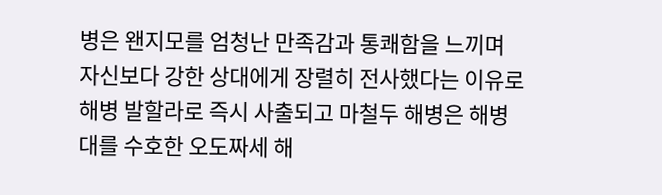병은 왠지모를 엄청난 만족감과 통쾌함을 느끼며 자신보다 강한 상대에게 장렬히 전사했다는 이유로 해병 발할라로 즉시 사출되고 마철두 해병은 해병대를 수호한 오도짜세 해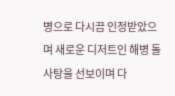병으로 다시끔 인정받았으며 새로운 디저트인 해병 돌사탕을 선보이며 다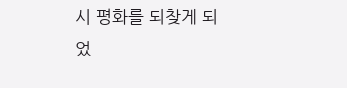시 평화를 되찾게 되었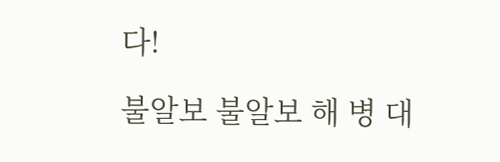다!

불알보 불알보 해 병 대